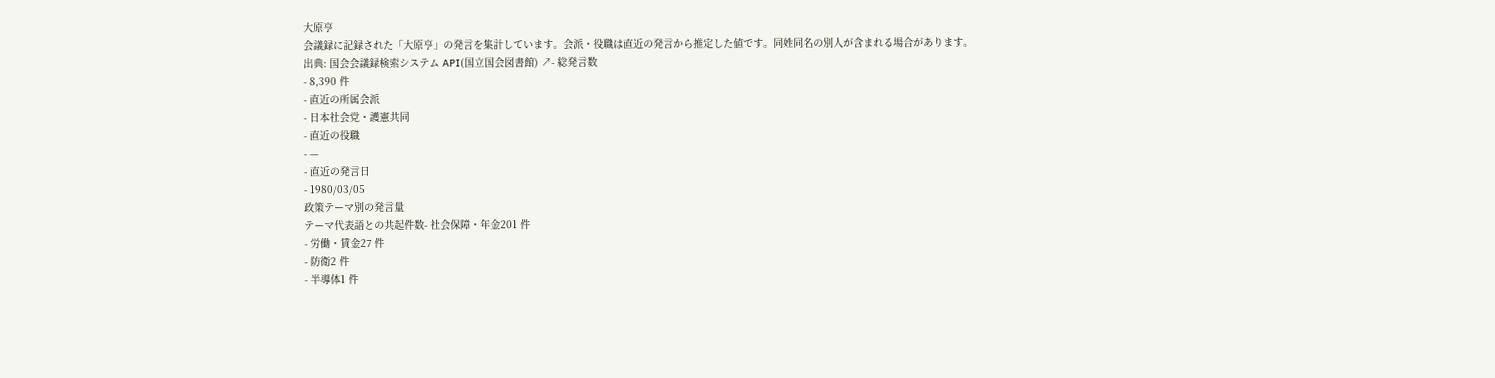大原亨
会議録に記録された「大原亨」の発言を集計しています。会派・役職は直近の発言から推定した値です。同姓同名の別人が含まれる場合があります。
出典: 国会会議録検索システム API(国立国会図書館) ↗- 総発言数
- 8,390 件
- 直近の所属会派
- 日本社会党・護憲共同
- 直近の役職
- —
- 直近の発言日
- 1980/03/05
政策テーマ別の発言量
テーマ代表語との共起件数- 社会保障・年金201 件
- 労働・賃金27 件
- 防衛2 件
- 半導体1 件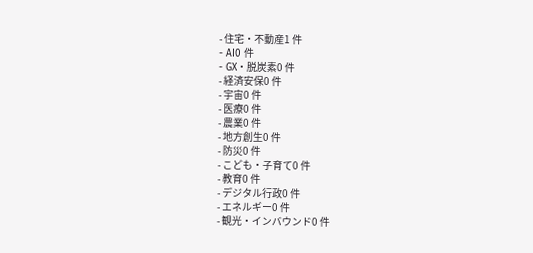- 住宅・不動産1 件
- AI0 件
- GX・脱炭素0 件
- 経済安保0 件
- 宇宙0 件
- 医療0 件
- 農業0 件
- 地方創生0 件
- 防災0 件
- こども・子育て0 件
- 教育0 件
- デジタル行政0 件
- エネルギー0 件
- 観光・インバウンド0 件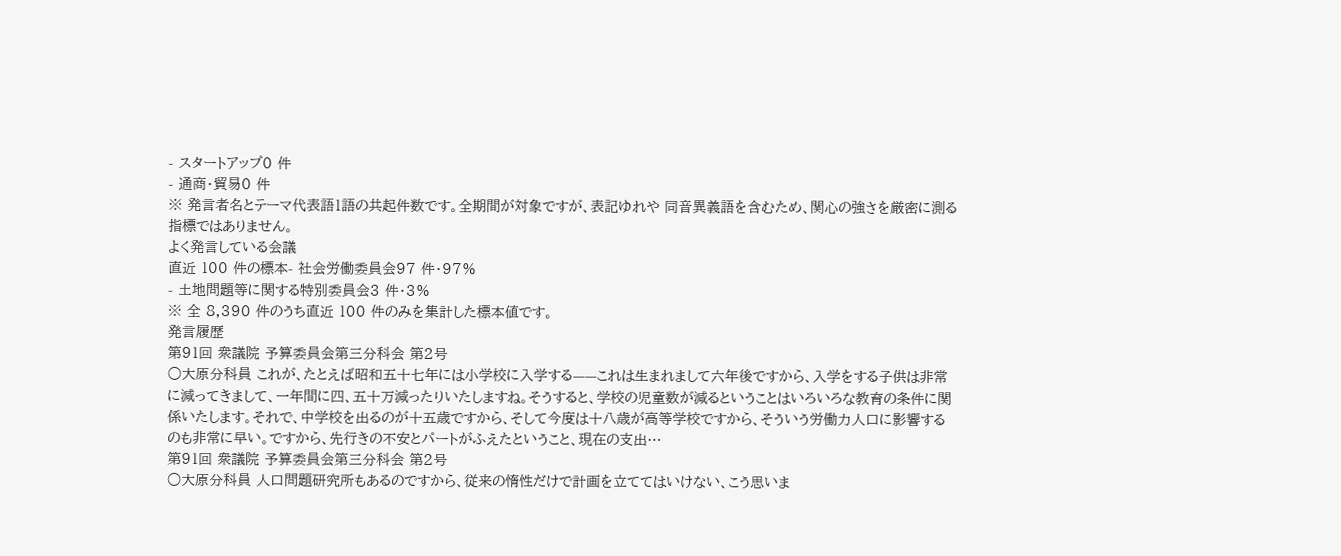- スタートアップ0 件
- 通商・貿易0 件
※ 発言者名とテーマ代表語1語の共起件数です。全期間が対象ですが、表記ゆれや 同音異義語を含むため、関心の強さを厳密に測る指標ではありません。
よく発言している会議
直近 100 件の標本- 社会労働委員会97 件・97%
- 土地問題等に関する特別委員会3 件・3%
※ 全 8,390 件のうち直近 100 件のみを集計した標本値です。
発言履歴
第91回 衆議院 予算委員会第三分科会 第2号
○大原分科員 これが、たとえば昭和五十七年には小学校に入学する——これは生まれまして六年後ですから、入学をする子供は非常に減ってきまして、一年間に四、五十万減ったりいたしますね。そうすると、学校の児童数が減るということはいろいろな教育の条件に関係いたします。それで、中学校を出るのが十五歳ですから、そして今度は十八歳が高等学校ですから、そういう労働力人口に影響するのも非常に早い。ですから、先行きの不安とパートがふえたということ、現在の支出…
第91回 衆議院 予算委員会第三分科会 第2号
○大原分科員 人口問題研究所もあるのですから、従来の惰性だけで計画を立ててはいけない、こう思いま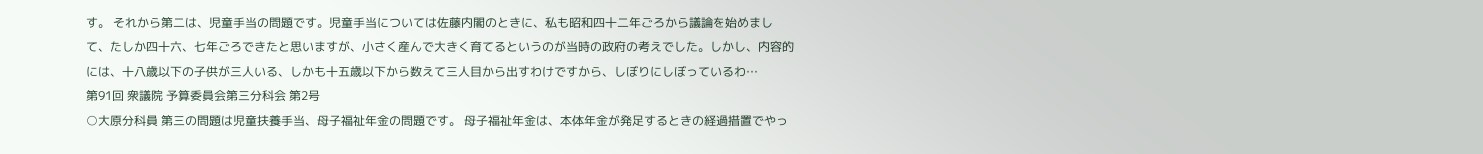す。 それから第二は、児童手当の問題です。児童手当については佐藤内閣のときに、私も昭和四十二年ごろから議論を始めまして、たしか四十六、七年ごろできたと思いますが、小さく産んで大きく育てるというのが当時の政府の考えでした。しかし、内容的には、十八歳以下の子供が三人いる、しかも十五歳以下から数えて三人目から出すわけですから、しぼりにしぼっているわ…
第91回 衆議院 予算委員会第三分科会 第2号
○大原分科員 第三の問題は児童扶養手当、母子福祉年金の問題です。 母子福祉年金は、本体年金が発足するときの経過措置でやっ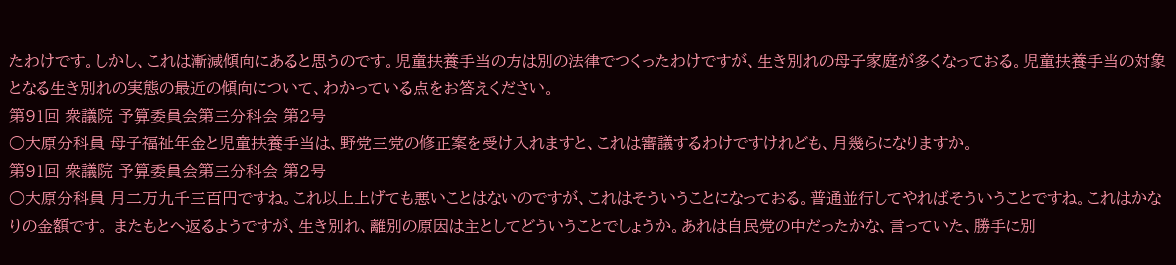たわけです。しかし、これは漸減傾向にあると思うのです。児童扶養手当の方は別の法律でつくったわけですが、生き別れの母子家庭が多くなっておる。児童扶養手当の対象となる生き別れの実態の最近の傾向について、わかっている点をお答えください。
第91回 衆議院 予算委員会第三分科会 第2号
○大原分科員 母子福祉年金と児童扶養手当は、野党三党の修正案を受け入れますと、これは審議するわけですけれども、月幾らになりますか。
第91回 衆議院 予算委員会第三分科会 第2号
○大原分科員 月二万九千三百円ですね。これ以上上げても悪いことはないのですが、これはそういうことになっておる。普通並行してやればそういうことですね。これはかなりの金額です。 またもとへ返るようですが、生き別れ、離別の原因は主としてどういうことでしょうか。あれは自民党の中だったかな、言っていた、勝手に別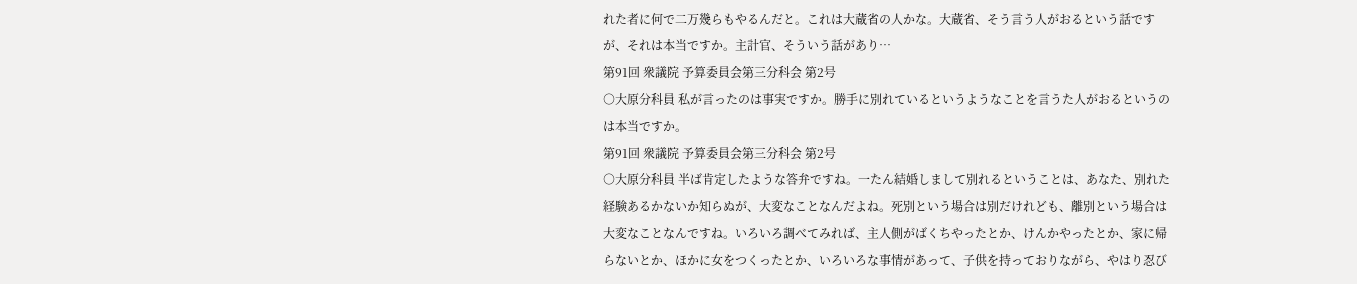れた者に何で二万幾らもやるんだと。これは大蔵省の人かな。大蔵省、そう言う人がおるという話ですが、それは本当ですか。主計官、そういう話があり…
第91回 衆議院 予算委員会第三分科会 第2号
○大原分科員 私が言ったのは事実ですか。勝手に別れているというようなことを言うた人がおるというのは本当ですか。
第91回 衆議院 予算委員会第三分科会 第2号
○大原分科員 半ば肯定したような答弁ですね。一たん結婚しまして別れるということは、あなた、別れた経験あるかないか知らぬが、大変なことなんだよね。死別という場合は別だけれども、離別という場合は大変なことなんですね。いろいろ調べてみれば、主人側がばくちやったとか、けんかやったとか、家に帰らないとか、ほかに女をつくったとか、いろいろな事情があって、子供を持っておりながら、やはり忍び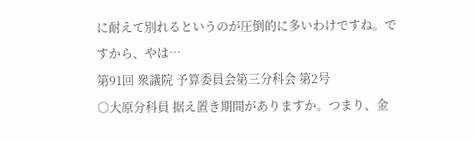に耐えて別れるというのが圧倒的に多いわけですね。ですから、やは…
第91回 衆議院 予算委員会第三分科会 第2号
○大原分科員 据え置き期間がありますか。つまり、金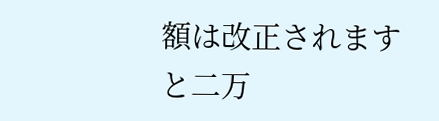額は改正されますと二万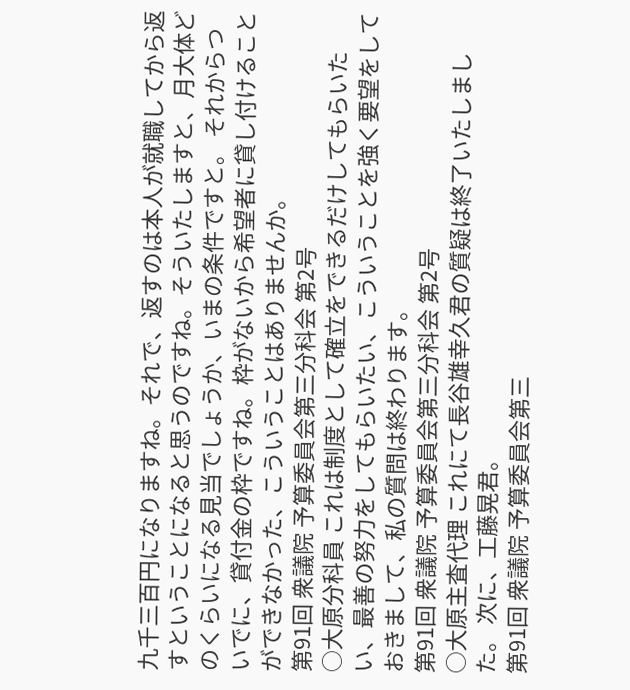九千三百円になりますね。それで、返すのは本人が就職してから返すということになると思うのですね。そういたしますと、月大体どのくらいになる見当でしょうか、いまの条件ですと。 それからついでに、貸付金の枠ですね。枠がないから希望者に貸し付けることができなかった、こういうことはありませんか。
第91回 衆議院 予算委員会第三分科会 第2号
○大原分科員 これは制度として確立をできるだけしてもらいたい、最善の努力をしてもらいたい、こういうことを強く要望をしておきまして、私の質問は終わります。
第91回 衆議院 予算委員会第三分科会 第2号
○大原主査代理 これにて長谷雄幸久君の質疑は終了いたしました。 次に、工藤晃君。
第91回 衆議院 予算委員会第三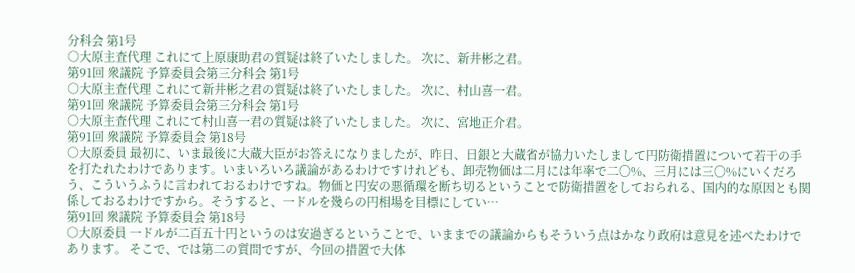分科会 第1号
○大原主査代理 これにて上原康助君の質疑は終了いたしました。 次に、新井彬之君。
第91回 衆議院 予算委員会第三分科会 第1号
○大原主査代理 これにて新井彬之君の質疑は終了いたしました。 次に、村山喜一君。
第91回 衆議院 予算委員会第三分科会 第1号
○大原主査代理 これにて村山喜一君の質疑は終了いたしました。 次に、宮地正介君。
第91回 衆議院 予算委員会 第18号
○大原委員 最初に、いま最後に大蔵大臣がお答えになりましたが、昨日、日銀と大蔵省が協力いたしまして円防衛措置について若干の手を打たれたわけであります。いまいろいろ議論があるわけですけれども、卸売物価は二月には年率で二〇%、三月には三〇%にいくだろう、こういうふうに言われておるわけですね。物価と円安の悪循環を断ち切るということで防衛措置をしておられる、国内的な原因とも関係しておるわけですから。そうすると、一ドルを幾らの円相場を目標にしてい…
第91回 衆議院 予算委員会 第18号
○大原委員 一ドルが二百五十円というのは安過ぎるということで、いままでの議論からもそういう点はかなり政府は意見を述べたわけであります。 そこで、では第二の質問ですが、今回の措置で大体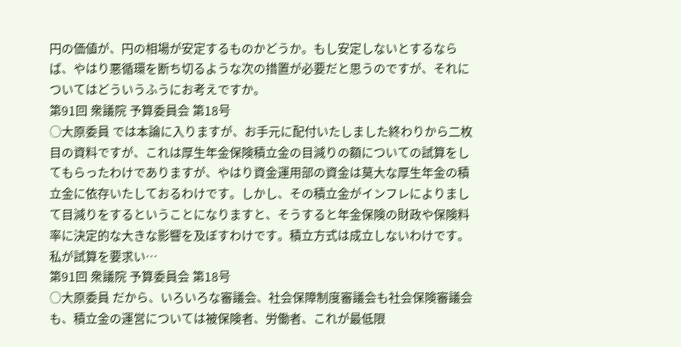円の価値が、円の相場が安定するものかどうか。もし安定しないとするならば、やはり悪循環を断ち切るような次の措置が必要だと思うのですが、それについてはどういうふうにお考えですか。
第91回 衆議院 予算委員会 第18号
○大原委員 では本論に入りますが、お手元に配付いたしました終わりから二枚目の資料ですが、これは厚生年金保険積立金の目減りの額についての試算をしてもらったわけでありますが、やはり資金運用部の資金は莫大な厚生年金の積立金に依存いたしておるわけです。しかし、その積立金がインフレによりまして目減りをするということになりますと、そうすると年金保険の財政や保険料率に決定的な大きな影響を及ぼすわけです。積立方式は成立しないわけです。 私が試算を要求い…
第91回 衆議院 予算委員会 第18号
○大原委員 だから、いろいろな審議会、社会保障制度審議会も社会保険審議会も、積立金の運営については被保険者、労働者、これが最低限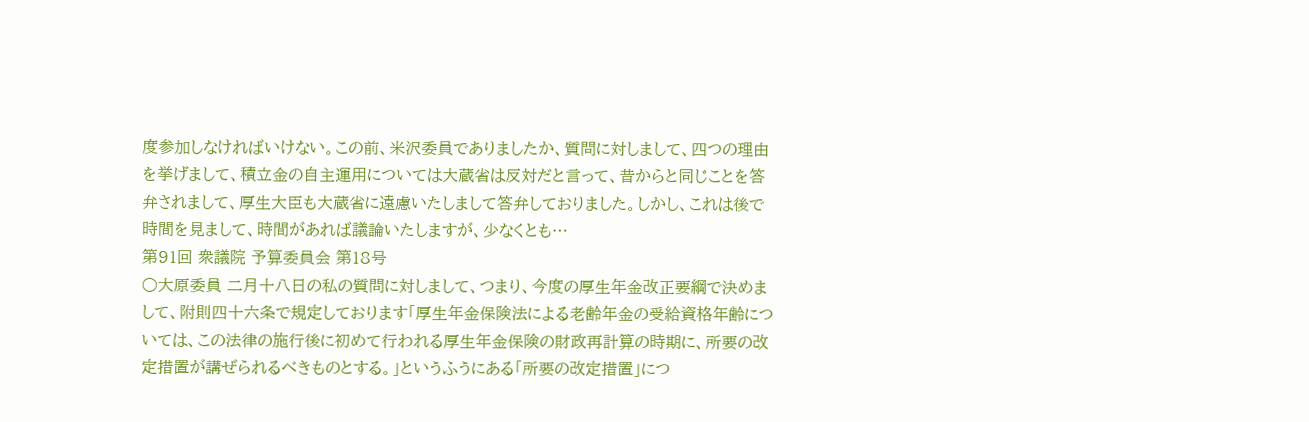度参加しなければいけない。この前、米沢委員でありましたか、質問に対しまして、四つの理由を挙げまして、積立金の自主運用については大蔵省は反対だと言って、昔からと同じことを答弁されまして、厚生大臣も大蔵省に遠慮いたしまして答弁しておりました。しかし、これは後で時間を見まして、時間があれば議論いたしますが、少なくとも…
第91回 衆議院 予算委員会 第18号
○大原委員 二月十八日の私の質問に対しまして、つまり、今度の厚生年金改正要綱で決めまして、附則四十六条で規定しております「厚生年金保険法による老齢年金の受給資格年齢については、この法律の施行後に初めて行われる厚生年金保険の財政再計算の時期に、所要の改定措置が講ぜられるべきものとする。」というふうにある「所要の改定措置」につ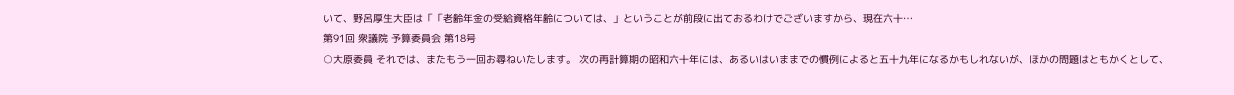いて、野呂厚生大臣は「「老齢年金の受給資格年齢については、」ということが前段に出ておるわけでございますから、現在六十…
第91回 衆議院 予算委員会 第18号
○大原委員 それでは、またもう一回お尋ねいたします。 次の再計算期の昭和六十年には、あるいはいままでの慣例によると五十九年になるかもしれないが、ほかの問題はともかくとして、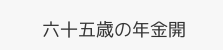六十五歳の年金開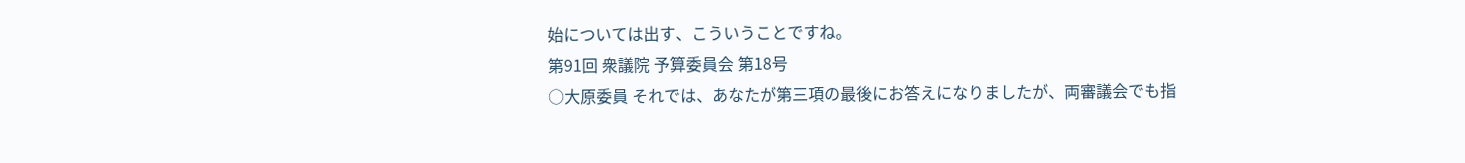始については出す、こういうことですね。
第91回 衆議院 予算委員会 第18号
○大原委員 それでは、あなたが第三項の最後にお答えになりましたが、両審議会でも指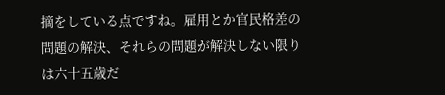摘をしている点ですね。雇用とか官民格差の問題の解決、それらの問題が解決しない限りは六十五歳だ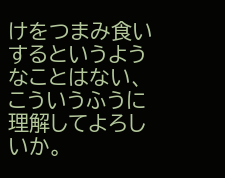けをつまみ食いするというようなことはない、こういうふうに理解してよろしいか。